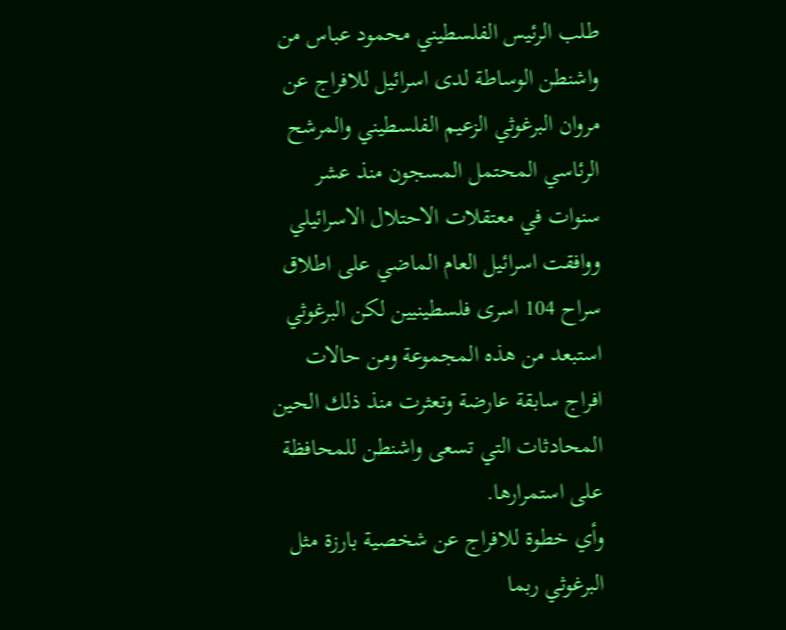طلب الرئيس الفلسطيني محمود عباس من واشنطن الوساطة لدى اسرائيل للافراج عن مروان البرغوثي الزعيم الفلسطيني والمرشح الرئاسي المحتمل المسجون منذ عشر سنوات في معتقلات الاحتلال الاسرائيلي
ووافقت اسرائيل العام الماضي على اطلاق سراح 104 اسرى فلسطينيين لكن البرغوثي استبعد من هذه المجموعة ومن حالات افراج سابقة عارضة وتعثرت منذ ذلك الحين المحادثات التي تسعى واشنطن للمحافظة على استمرارها.
وأي خطوة للافراج عن شخصية بارزة مثل البرغوثي ربما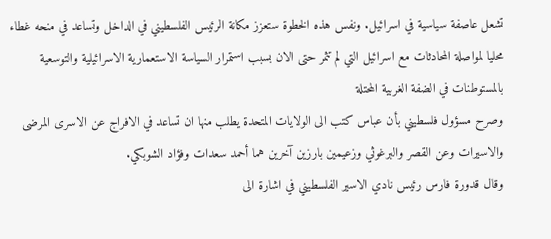تشعل عاصفة سياسية في اسرائيل. ونفس هذه الخطوة ستعزز مكانة الرئيس الفلسطيني في الداخل وتساعد في منحه غطاء محليا لمواصلة المحادثات مع اسرائيل التي لم تثمر حتى الان بسبب استمرار السياسة الاستعمارية الاسرائيلية والتوسعية بالمستوطنات في الضفة الغربية المحتلة
وصرح مسؤول فلسطيني بأن عباس كتب الى الولايات المتحدة يطلب منها ان تساعد في الافراج عن الاسرى المرضى والاسيرات وعن القصر والبرغوثي وزعيمين بارزين آخرين هما أحمد سعدات وفؤاد الشوبكي.
وقال قدورة فارس رئيس نادي الاسير الفلسطيني في اشارة الى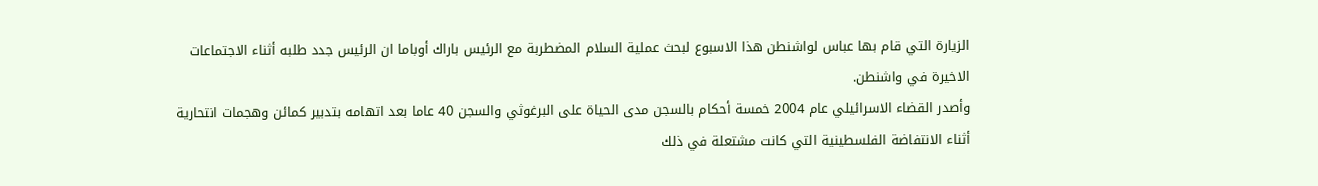الزيارة التي قام بها عباس لواشنطن هذا الاسبوع لبحث عملية السلام المضطربة مع الرئيس باراك أوباما ان الرئيس جدد طلبه أثناء الاجتماعات الاخيرة في واشنطن.
وأصدر القضاء الاسرائيلي عام 2004 خمسة أحكام بالسجن مدى الحياة على البرغوثي والسجن 40 عاما بعد اتهامه بتدبير كمائن وهجمات انتحارية أثناء الانتفاضة الفلسطينية التي كانت مشتعلة في ذلك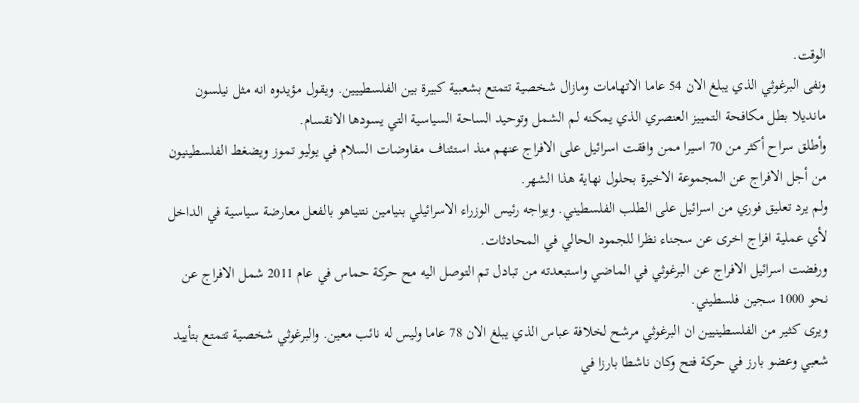الوقت.
ونفى البرغوثي الذي يبلغ الان 54 عاما الاتهامات ومازال شخصية تتمتع بشعبية كبيرة بين الفلسطييين. ويقول مؤيدوه انه مثل نيلسون مانديلا بطل مكافحة التمييز العنصري الذي يمكنه لم الشمل وتوحيد الساحة السياسية التي يسودها الانقسام.
وأطلق سراح أكثر من 70 اسيرا ممن وافقت اسرائيل على الافراج عنهم منذ استئناف مفاوضات السلام في يوليو تموز ويضغط الفلسطينيون من أجل الافراج عن المجموعة الاخيرة بحلول نهاية هذا الشهر.
ولم يرد تعليق فوري من اسرائيل على الطلب الفلسطيني. ويواجه رئيس الوزراء الاسرائيلي بنيامين نتنياهو بالفعل معارضة سياسية في الداخل لأي عملية افراج اخرى عن سجناء نظرا للجمود الحالي في المحادثات.
ورفضت اسرائيل الافراج عن البرغوثي في الماضي واستبعدته من تبادل تم التوصل اليه مح حركة حماس في عام 2011 شمل الافراج عن نحو 1000 سجين فلسطيني.
ويرى كثير من الفلسطينيين ان البرغوثي مرشح لخلافة عباس الذي يبلغ الان 78 عاما وليس له نائب معين. والبرغوثي شخصية تتمتع بتأييد شعبي وعضو بارز في حركة فتح وكان ناشطا بارزا في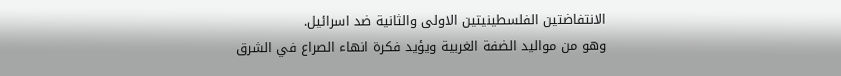الانتفاضتين الفلسطينيتين الاولى والثانية ضد اسرائيل.
وهو من مواليد الضفة الغربية ويؤيد فكرة انهاء الصراع في الشرق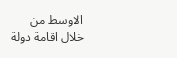الاوسط من خلال اقامة دولة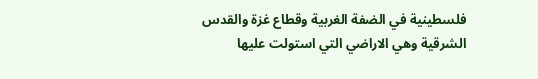فلسطينية في الضفة الغربية وقطاع غزة والقدس الشرقية وهي الاراضي التي استولت عليها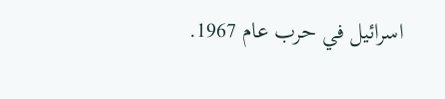اسرائيل في حرب عام 1967.